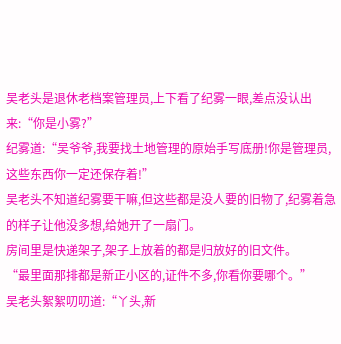吴老头是退休老档案管理员,上下看了纪雾一眼,差点没认出来:“你是小雾?”
纪雾道:“吴爷爷,我要找土地管理的原始手写底册!你是管理员,这些东西你一定还保存着!”
吴老头不知道纪雾要干嘛,但这些都是没人要的旧物了,纪雾着急的样子让他没多想,给她开了一扇门。
房间里是快递架子,架子上放着的都是归放好的旧文件。
“最里面那排都是新正小区的,证件不多,你看你要哪个。”
吴老头絮絮叨叨道:“丫头,新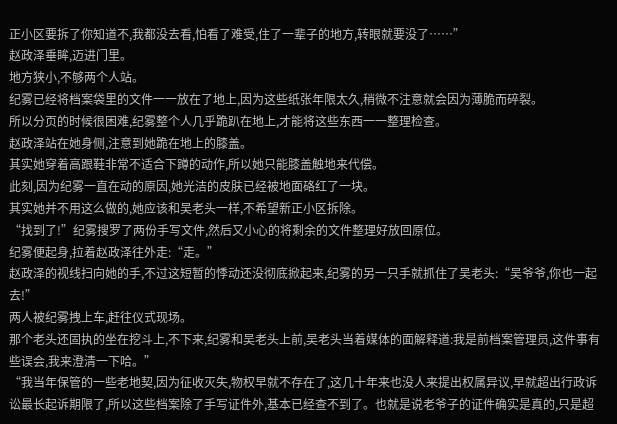正小区要拆了你知道不,我都没去看,怕看了难受,住了一辈子的地方,转眼就要没了……”
赵政泽垂眸,迈进门里。
地方狭小,不够两个人站。
纪雾已经将档案袋里的文件一一放在了地上,因为这些纸张年限太久,稍微不注意就会因为薄脆而碎裂。
所以分页的时候很困难,纪雾整个人几乎跪趴在地上,才能将这些东西一一整理检查。
赵政泽站在她身侧,注意到她跪在地上的膝盖。
其实她穿着高跟鞋非常不适合下蹲的动作,所以她只能膝盖触地来代偿。
此刻,因为纪雾一直在动的原因,她光洁的皮肤已经被地面硌红了一块。
其实她并不用这么做的,她应该和吴老头一样,不希望新正小区拆除。
“找到了!”纪雾搜罗了两份手写文件,然后又小心的将剩余的文件整理好放回原位。
纪雾便起身,拉着赵政泽往外走:“走。”
赵政泽的视线扫向她的手,不过这短暂的悸动还没彻底掀起来,纪雾的另一只手就抓住了吴老头:“吴爷爷,你也一起去!”
两人被纪雾拽上车,赶往仪式现场。
那个老头还固执的坐在挖斗上,不下来,纪雾和吴老头上前,吴老头当着媒体的面解释道:我是前档案管理员,这件事有些误会,我来澄清一下哈。”
“我当年保管的一些老地契,因为征收灭失,物权早就不存在了,这几十年来也没人来提出权属异议,早就超出行政诉讼最长起诉期限了,所以这些档案除了手写证件外,基本已经查不到了。也就是说老爷子的证件确实是真的,只是超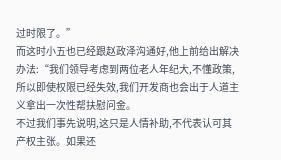过时限了。”
而这时小五也已经跟赵政泽沟通好,他上前给出解决办法:“我们领导考虑到两位老人年纪大,不懂政策,所以即使权限已经失效,我们开发商也会出于人道主义拿出一次性帮扶慰问金。
不过我们事先说明,这只是人情补助,不代表认可其产权主张。如果还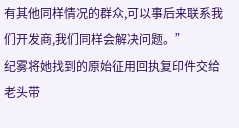有其他同样情况的群众,可以事后来联系我们开发商,我们同样会解决问题。”
纪雾将她找到的原始征用回执复印件交给老头带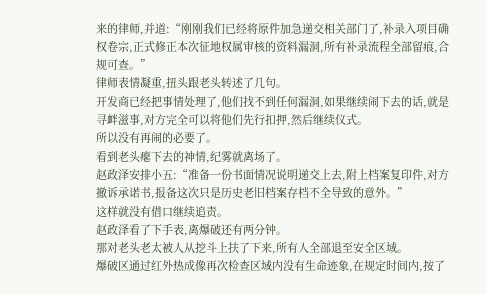来的律师,并道:“刚刚我们已经将原件加急递交相关部门了,补录入项目确权卷宗,正式修正本次征地权属审核的资料漏洞,所有补录流程全部留痕,合规可查。”
律师表情凝重,扭头跟老头转述了几句。
开发商已经把事情处理了,他们找不到任何漏洞,如果继续闹下去的话,就是寻衅滋事,对方完全可以将他们先行扣押,然后继续仪式。
所以没有再闹的必要了。
看到老头瘪下去的神情,纪雾就离场了。
赵政泽安排小五:“准备一份书面情况说明递交上去,附上档案复印件,对方撤诉承诺书,报备这次只是历史老旧档案存档不全导致的意外。”
这样就没有借口继续追责。
赵政泽看了下手表,离爆破还有两分钟。
那对老头老太被人从挖斗上扶了下来,所有人全部退至安全区域。
爆破区通过红外热成像再次检查区域内没有生命迹象,在规定时间内,按了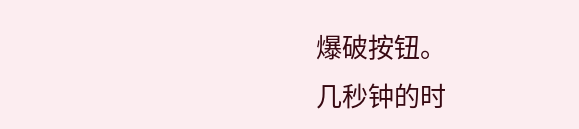爆破按钮。
几秒钟的时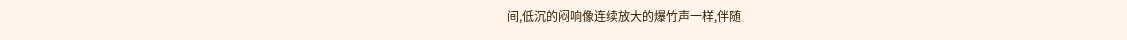间,低沉的闷响像连续放大的爆竹声一样,伴随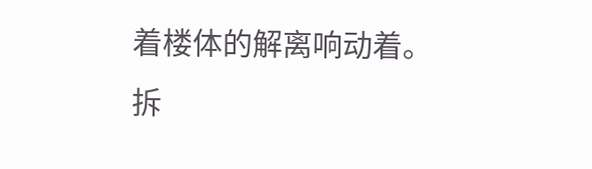着楼体的解离响动着。
拆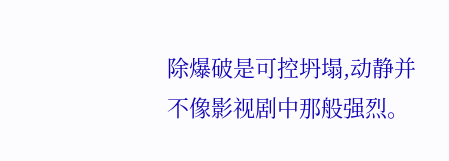除爆破是可控坍塌,动静并不像影视剧中那般强烈。